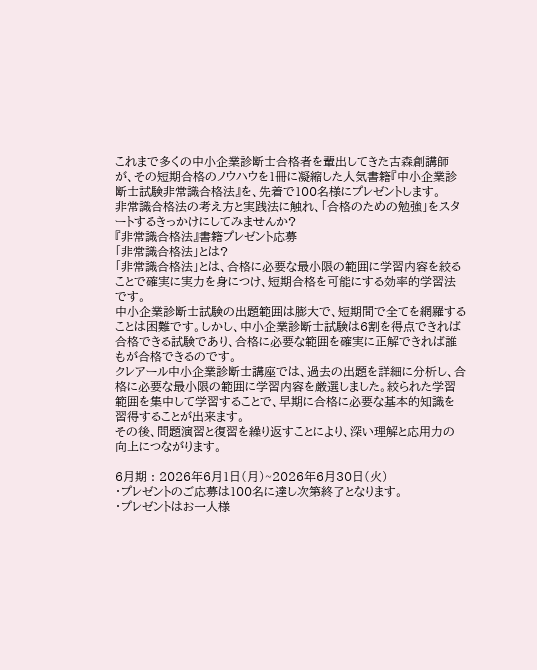これまで多くの中小企業診断士合格者を輩出してきた古森創講師が、その短期合格のノウハウを1冊に凝縮した人気書籍『中小企業診断士試験非常識合格法』を、先着で100名様にプレゼントします。
非常識合格法の考え方と実践法に触れ、「合格のための勉強」をスタートするきっかけにしてみませんか?
『非常識合格法』書籍プレゼント応募
「非常識合格法」とは?
「非常識合格法」とは、合格に必要な最小限の範囲に学習内容を絞ることで確実に実力を身につけ、短期合格を可能にする効率的学習法です。
中小企業診断士試験の出題範囲は膨大で、短期間で全てを網羅することは困難です。しかし、中小企業診断士試験は6割を得点できれば合格できる試験であり、合格に必要な範囲を確実に正解できれば誰もが合格できるのです。
クレアール中小企業診断士講座では、過去の出題を詳細に分析し、合格に必要な最小限の範囲に学習内容を厳選しました。絞られた学習範囲を集中して学習することで、早期に合格に必要な基本的知識を習得することが出来ます。
その後、問題演習と復習を繰り返すことにより、深い理解と応用力の向上につながります。

6月期 : 2026年6月1日(月)~2026年6月30日(火)
・プレゼントのご応募は100名に達し次第終了となります。
・プレゼントはお一人様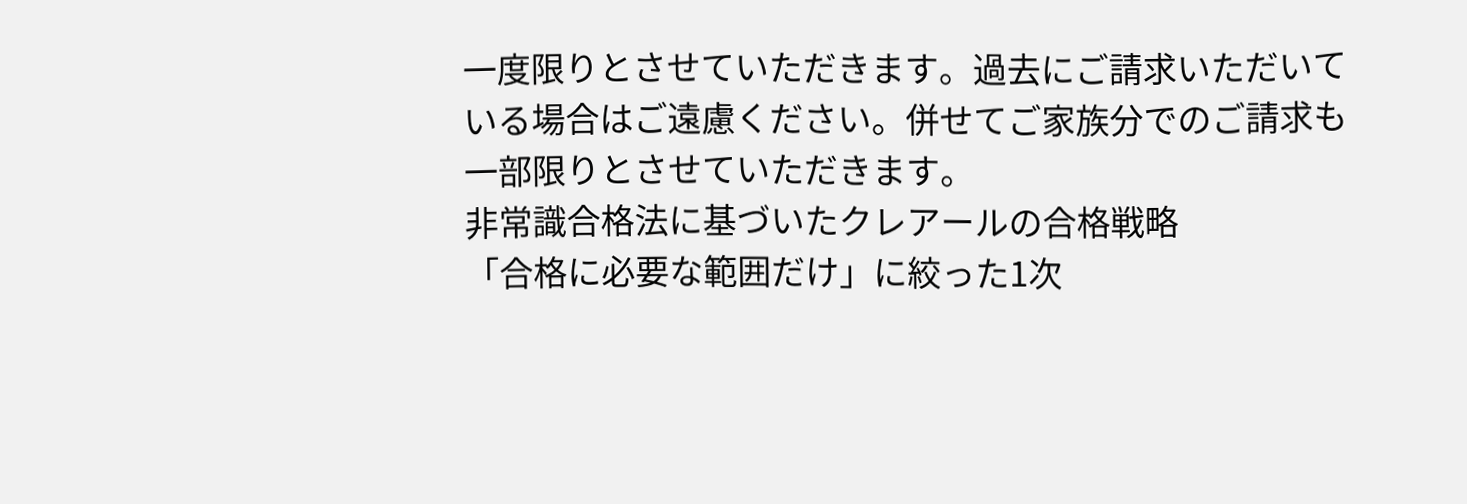一度限りとさせていただきます。過去にご請求いただいている場合はご遠慮ください。併せてご家族分でのご請求も一部限りとさせていただきます。
非常識合格法に基づいたクレアールの合格戦略
「合格に必要な範囲だけ」に絞った1次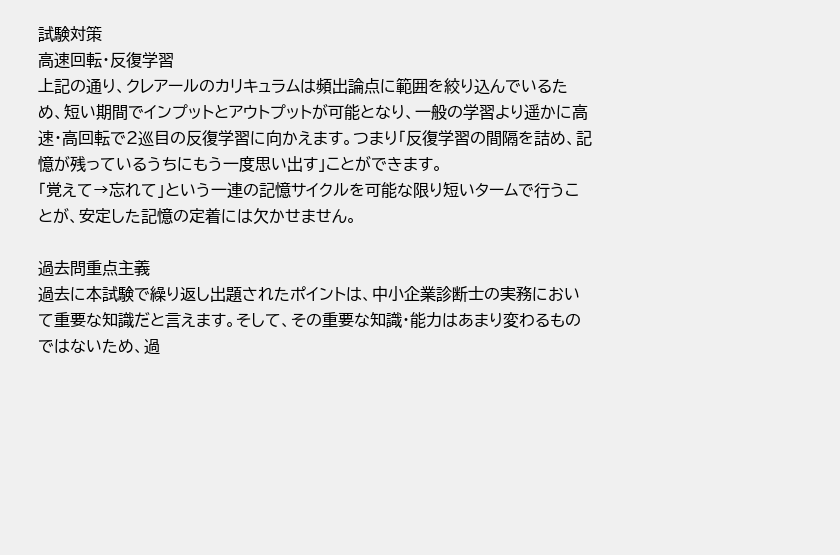試験対策
高速回転・反復学習
上記の通り、クレアールのカリキュラムは頻出論点に範囲を絞り込んでいるため、短い期間でインプットとアウトプットが可能となり、一般の学習より遥かに高速・高回転で2巡目の反復学習に向かえます。つまり「反復学習の間隔を詰め、記憶が残っているうちにもう一度思い出す」ことができます。
「覚えて→忘れて」という一連の記憶サイクルを可能な限り短いタームで行うことが、安定した記憶の定着には欠かせません。

過去問重点主義
過去に本試験で繰り返し出題されたポイントは、中小企業診断士の実務において重要な知識だと言えます。そして、その重要な知識・能力はあまり変わるものではないため、過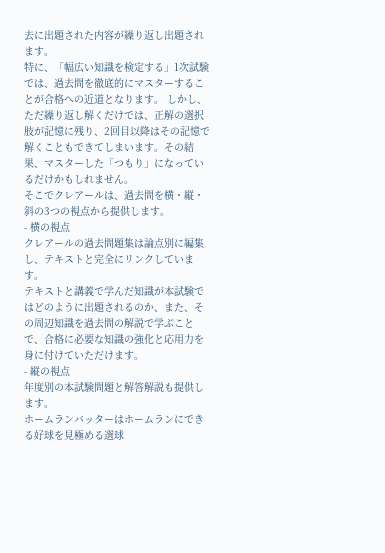去に出題された内容が繰り返し出題されます。
特に、「幅広い知識を検定する」1次試験では、過去問を徹底的にマスターすることが合格への近道となります。 しかし、ただ繰り返し解くだけでは、正解の選択肢が記憶に残り、2回目以降はその記憶で解くこともできてしまいます。その結果、マスターした「つもり」になっているだけかもしれません。
そこでクレアールは、過去問を横・縦・斜の3つの視点から提供します。
- 横の視点
クレアールの過去問題集は論点別に編集し、テキストと完全にリンクしています。
テキストと講義で学んだ知識が本試験ではどのように出題されるのか、また、その周辺知識を過去問の解説で学ぶことで、合格に必要な知識の強化と応用力を身に付けていただけます。
- 縦の視点
年度別の本試験問題と解答解説も提供します。
ホームランバッターはホームランにできる好球を見極める選球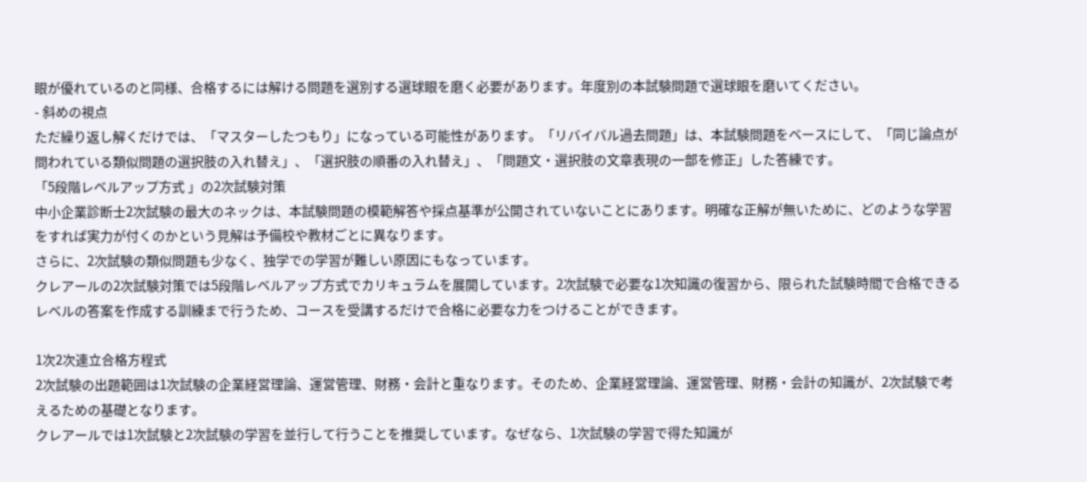眼が優れているのと同様、合格するには解ける問題を選別する選球眼を磨く必要があります。年度別の本試験問題で選球眼を磨いてください。
- 斜めの視点
ただ繰り返し解くだけでは、「マスターしたつもり」になっている可能性があります。「リバイバル過去問題」は、本試験問題をベースにして、「同じ論点が問われている類似問題の選択肢の入れ替え」、「選択肢の順番の入れ替え」、「問題文・選択肢の文章表現の一部を修正」した答練です。
「5段階レベルアップ方式 」の2次試験対策
中小企業診断士2次試験の最大のネックは、本試験問題の模範解答や採点基準が公開されていないことにあります。明確な正解が無いために、どのような学習をすれば実力が付くのかという見解は予備校や教材ごとに異なります。
さらに、2次試験の類似問題も少なく、独学での学習が難しい原因にもなっています。
クレアールの2次試験対策では5段階レベルアップ方式でカリキュラムを展開しています。2次試験で必要な1次知識の復習から、限られた試験時間で合格できるレベルの答案を作成する訓練まで行うため、コースを受講するだけで合格に必要な力をつけることができます。

1次2次連立合格方程式
2次試験の出題範囲は1次試験の企業経営理論、運営管理、財務・会計と重なります。そのため、企業経営理論、運営管理、財務・会計の知識が、2次試験で考えるための基礎となります。
クレアールでは1次試験と2次試験の学習を並行して行うことを推奨しています。なぜなら、1次試験の学習で得た知識が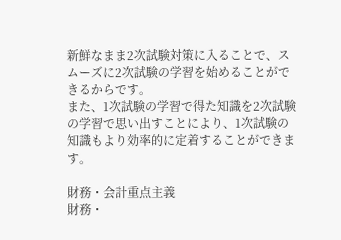新鮮なまま2次試験対策に入ることで、スムーズに2次試験の学習を始めることができるからです。
また、1次試験の学習で得た知識を2次試験の学習で思い出すことにより、1次試験の知識もより効率的に定着することができます。

財務・会計重点主義
財務・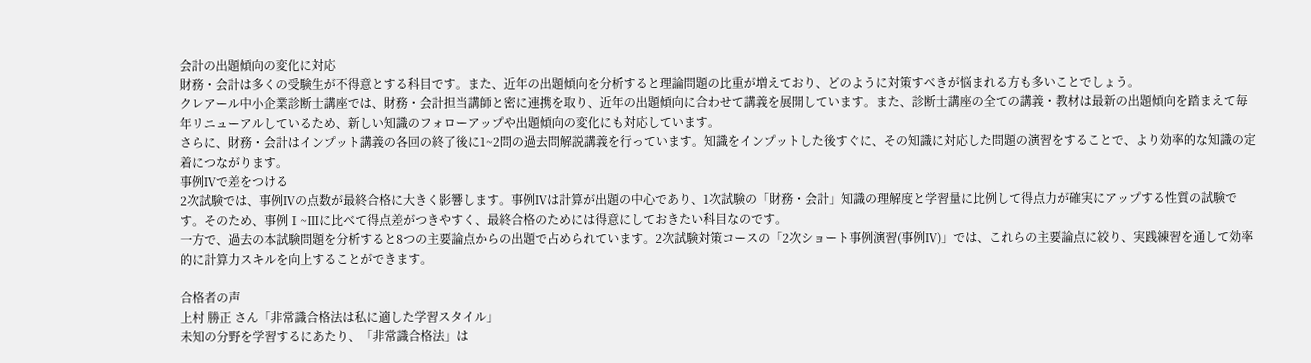会計の出題傾向の変化に対応
財務・会計は多くの受験生が不得意とする科目です。また、近年の出題傾向を分析すると理論問題の比重が増えており、どのように対策すべきが悩まれる方も多いことでしょう。
クレアール中小企業診断士講座では、財務・会計担当講師と密に連携を取り、近年の出題傾向に合わせて講義を展開しています。また、診断士講座の全ての講義・教材は最新の出題傾向を踏まえて毎年リニューアルしているため、新しい知識のフォローアップや出題傾向の変化にも対応しています。
さらに、財務・会計はインプット講義の各回の終了後に1~2問の過去問解説講義を行っています。知識をインプットした後すぐに、その知識に対応した問題の演習をすることで、より効率的な知識の定着につながります。
事例Ⅳで差をつける
2次試験では、事例Ⅳの点数が最終合格に大きく影響します。事例Ⅳは計算が出題の中心であり、1次試験の「財務・会計」知識の理解度と学習量に比例して得点力が確実にアップする性質の試験です。そのため、事例Ⅰ~Ⅲに比べて得点差がつきやすく、最終合格のためには得意にしておきたい科目なのです。
一方で、過去の本試験問題を分析すると8つの主要論点からの出題で占められています。2次試験対策コースの「2次ショート事例演習(事例Ⅳ)」では、これらの主要論点に絞り、実践練習を通して効率的に計算力スキルを向上することができます。

合格者の声
上村 勝正 さん「非常識合格法は私に適した学習スタイル」
未知の分野を学習するにあたり、「非常識合格法」は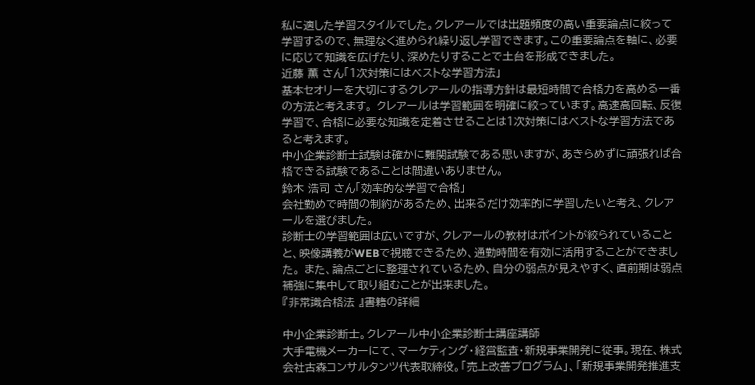私に適した学習スタイルでした。クレアールでは出題頻度の高い重要論点に絞って学習するので、無理なく進められ繰り返し学習できます。この重要論点を軸に、必要に応じて知識を広げたり、深めたりすることで土台を形成できました。
近藤 薫 さん「1次対策にはベストな学習方法」
基本セオリーを大切にするクレアールの指導方針は最短時間で合格力を高める一番の方法と考えます。 クレアールは学習範囲を明確に絞っています。高速高回転、反復学習で、合格に必要な知識を定着させることは1次対策にはベストな学習方法であると考えます。
中小企業診断士試験は確かに難関試験である思いますが、あきらめずに頑張れば合格できる試験であることは間違いありません。
鈴木 浩司 さん「効率的な学習で合格」
会社勤めで時間の制約があるため、出来るだけ効率的に学習したいと考え、クレアールを選びました。
診断士の学習範囲は広いですが、クレアールの教材はポイントが絞られていることと、映像講義がWEBで視聴できるため、通勤時間を有効に活用することができました。 また、論点ごとに整理されているため、自分の弱点が見えやすく、直前期は弱点補強に集中して取り組むことが出来ました。
『非常識合格法 』書籍の詳細

中小企業診断士。クレアール中小企業診断士講座講師
大手電機メーカーにて、マーケティング・経営監査・新規事業開発に従事。現在、株式会社古森コンサルタンツ代表取締役。「売上改善プログラム」、「新規事業開発推進支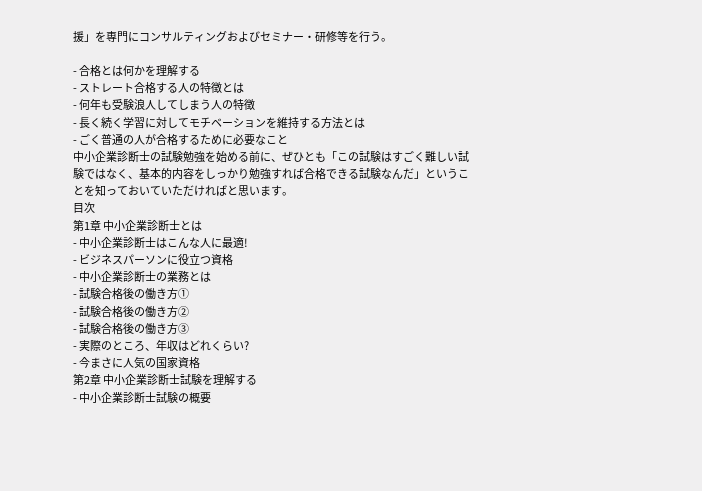援」を専門にコンサルティングおよびセミナー・研修等を行う。

- 合格とは何かを理解する
- ストレート合格する人の特徴とは
- 何年も受験浪人してしまう人の特徴
- 長く続く学習に対してモチベーションを維持する方法とは
- ごく普通の人が合格するために必要なこと
中小企業診断士の試験勉強を始める前に、ぜひとも「この試験はすごく難しい試験ではなく、基本的内容をしっかり勉強すれば合格できる試験なんだ」ということを知っておいていただければと思います。
目次
第1章 中小企業診断士とは
- 中小企業診断士はこんな人に最適!
- ビジネスパーソンに役立つ資格
- 中小企業診断士の業務とは
- 試験合格後の働き方①
- 試験合格後の働き方②
- 試験合格後の働き方③
- 実際のところ、年収はどれくらい?
- 今まさに人気の国家資格
第2章 中小企業診断士試験を理解する
- 中小企業診断士試験の概要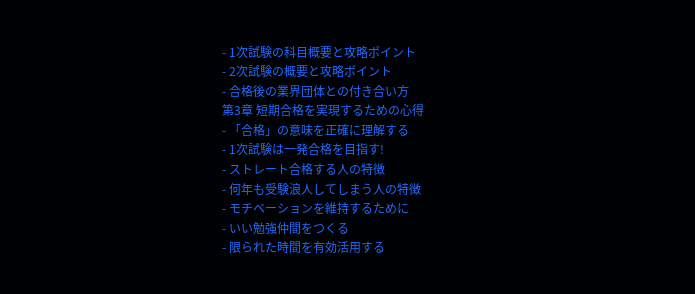- 1次試験の科目概要と攻略ポイント
- 2次試験の概要と攻略ポイント
- 合格後の業界団体との付き合い方
第3章 短期合格を実現するための心得
- 「合格」の意味を正確に理解する
- 1次試験は一発合格を目指す!
- ストレート合格する人の特徴
- 何年も受験浪人してしまう人の特徴
- モチベーションを維持するために
- いい勉強仲間をつくる
- 限られた時間を有効活用する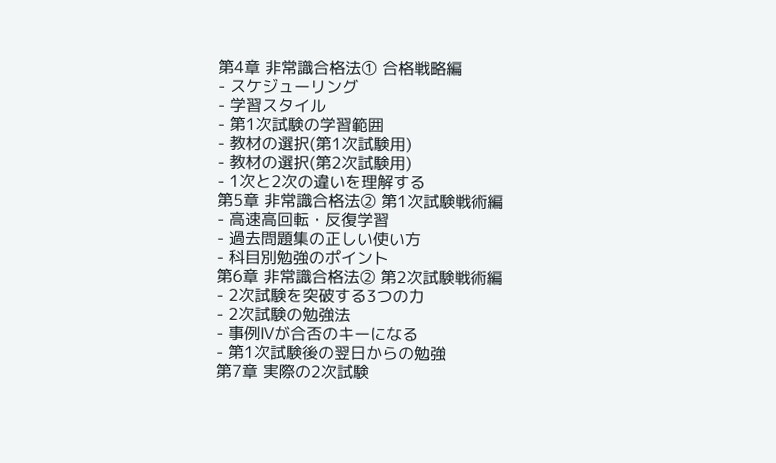第4章 非常識合格法① 合格戦略編
- スケジューリング
- 学習スタイル
- 第1次試験の学習範囲
- 教材の選択(第1次試験用)
- 教材の選択(第2次試験用)
- 1次と2次の違いを理解する
第5章 非常識合格法② 第1次試験戦術編
- 高速高回転・反復学習
- 過去問題集の正しい使い方
- 科目別勉強のポイント
第6章 非常識合格法② 第2次試験戦術編
- 2次試験を突破する3つの力
- 2次試験の勉強法
- 事例Ⅳが合否のキーになる
- 第1次試験後の翌日からの勉強
第7章 実際の2次試験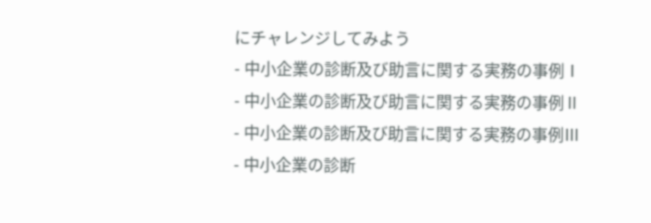にチャレンジしてみよう
- 中小企業の診断及び助言に関する実務の事例Ⅰ
- 中小企業の診断及び助言に関する実務の事例Ⅱ
- 中小企業の診断及び助言に関する実務の事例Ⅲ
- 中小企業の診断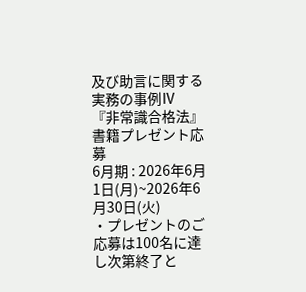及び助言に関する実務の事例Ⅳ
『非常識合格法』書籍プレゼント応募
6月期 : 2026年6月1日(月)~2026年6月30日(火)
・プレゼントのご応募は100名に達し次第終了と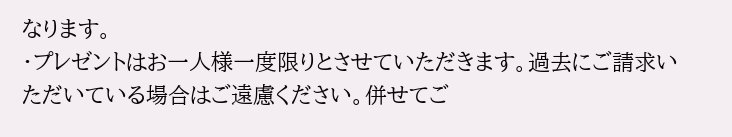なります。
・プレゼントはお一人様一度限りとさせていただきます。過去にご請求いただいている場合はご遠慮ください。併せてご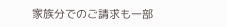家族分でのご請求も一部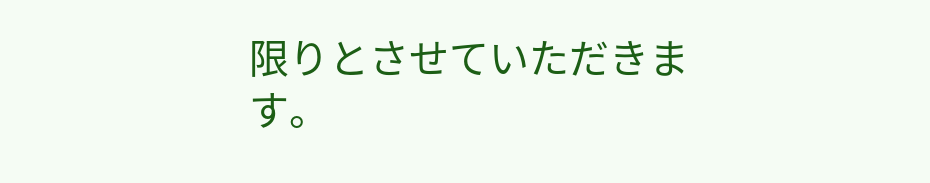限りとさせていただきます。